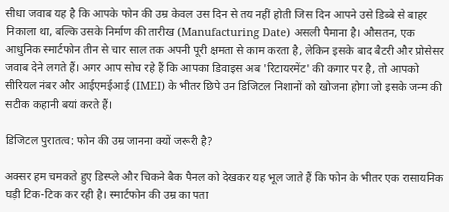सीधा जवाब यह है कि आपके फोन की उम्र केवल उस दिन से तय नहीं होती जिस दिन आपने उसे डिब्बे से बाहर निकाला था, बल्कि उसके निर्माण की तारीख (Manufacturing Date) असली पैमाना है। औसतन, एक आधुनिक स्मार्टफोन तीन से चार साल तक अपनी पूरी क्षमता से काम करता है, लेकिन इसके बाद बैटरी और प्रोसेसर जवाब देने लगते हैं। अगर आप सोच रहे हैं कि आपका डिवाइस अब 'रिटायरमेंट' की कगार पर है, तो आपको सीरियल नंबर और आईएमईआई (IMEI) के भीतर छिपे उन डिजिटल निशानों को खोजना होगा जो इसके जन्म की सटीक कहानी बयां करते हैं।

डिजिटल पुरातत्व: फोन की उम्र जानना क्यों जरूरी है?

अक्सर हम चमकते हुए डिस्प्ले और चिकने बैक पैनल को देखकर यह भूल जाते हैं कि फोन के भीतर एक रासायनिक घड़ी टिक-टिक कर रही है। स्मार्टफोन की उम्र का पता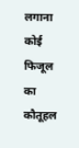लगाना कोई फिजूल का कौतूहल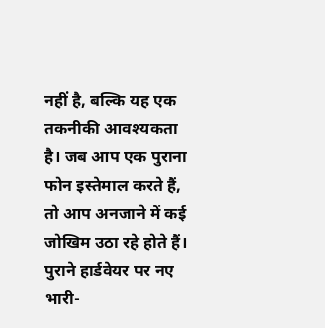नहीं है, बल्कि यह एक तकनीकी आवश्यकता है। जब आप एक पुराना फोन इस्तेमाल करते हैं, तो आप अनजाने में कई जोखिम उठा रहे होते हैं। पुराने हार्डवेयर पर नए भारी-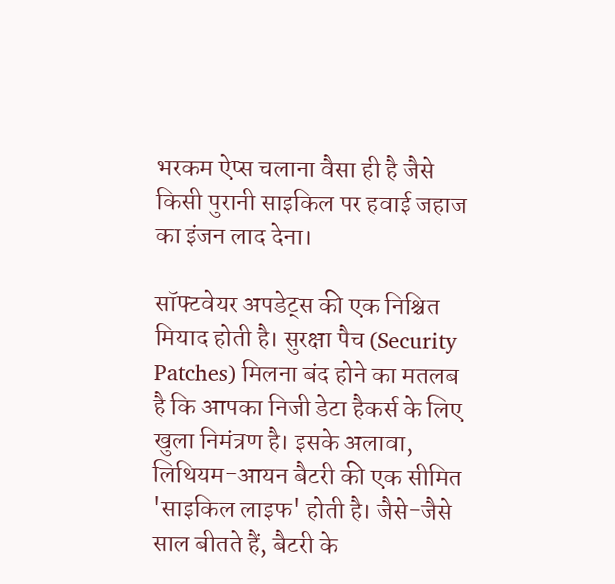भरकम ऐप्स चलाना वैसा ही है जैसे किसी पुरानी साइकिल पर हवाई जहाज का इंजन लाद देना।

सॉफ्टवेयर अपडेट्स की एक निश्चित मियाद होती है। सुरक्षा पैच (Security Patches) मिलना बंद होने का मतलब है कि आपका निजी डेटा हैकर्स के लिए खुला निमंत्रण है। इसके अलावा, लिथियम-आयन बैटरी की एक सीमित 'साइकिल लाइफ' होती है। जैसे-जैसे साल बीतते हैं, बैटरी के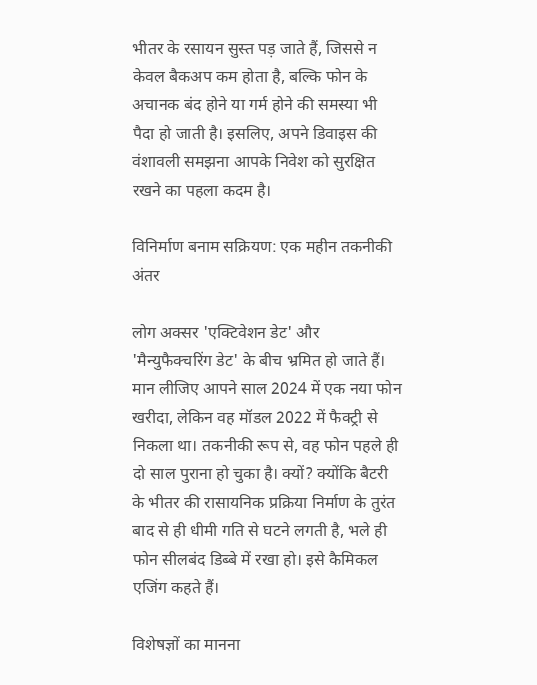भीतर के रसायन सुस्त पड़ जाते हैं, जिससे न केवल बैकअप कम होता है, बल्कि फोन के अचानक बंद होने या गर्म होने की समस्या भी पैदा हो जाती है। इसलिए, अपने डिवाइस की वंशावली समझना आपके निवेश को सुरक्षित रखने का पहला कदम है।

विनिर्माण बनाम सक्रियण: एक महीन तकनीकी अंतर

लोग अक्सर 'एक्टिवेशन डेट' और 'मैन्युफैक्चरिंग डेट' के बीच भ्रमित हो जाते हैं। मान लीजिए आपने साल 2024 में एक नया फोन खरीदा, लेकिन वह मॉडल 2022 में फैक्ट्री से निकला था। तकनीकी रूप से, वह फोन पहले ही दो साल पुराना हो चुका है। क्यों? क्योंकि बैटरी के भीतर की रासायनिक प्रक्रिया निर्माण के तुरंत बाद से ही धीमी गति से घटने लगती है, भले ही फोन सीलबंद डिब्बे में रखा हो। इसे कैमिकल एजिंग कहते हैं।

विशेषज्ञों का मानना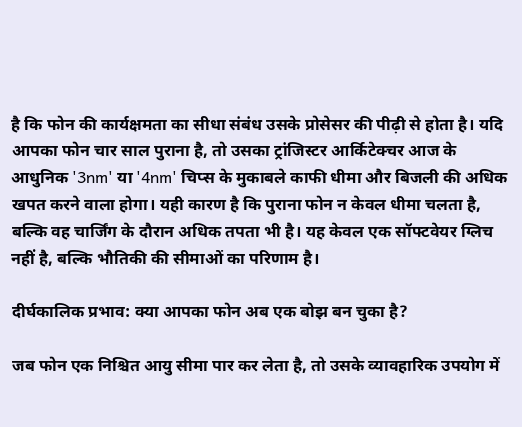है कि फोन की कार्यक्षमता का सीधा संबंध उसके प्रोसेसर की पीढ़ी से होता है। यदि आपका फोन चार साल पुराना है, तो उसका ट्रांजिस्टर आर्किटेक्चर आज के आधुनिक '3nm' या '4nm' चिप्स के मुकाबले काफी धीमा और बिजली की अधिक खपत करने वाला होगा। यही कारण है कि पुराना फोन न केवल धीमा चलता है, बल्कि वह चार्जिंग के दौरान अधिक तपता भी है। यह केवल एक सॉफ्टवेयर ग्लिच नहीं है, बल्कि भौतिकी की सीमाओं का परिणाम है।

दीर्घकालिक प्रभाव: क्या आपका फोन अब एक बोझ बन चुका है?

जब फोन एक निश्चित आयु सीमा पार कर लेता है, तो उसके व्यावहारिक उपयोग में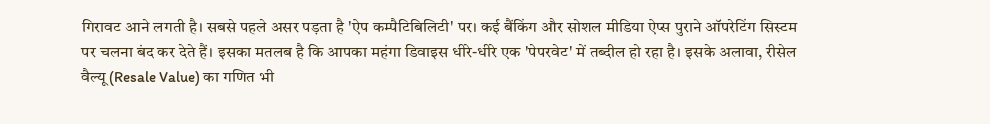गिरावट आने लगती है। सबसे पहले असर पड़ता है 'ऐप कम्पैटिबिलिटी' पर। कई बैंकिंग और सोशल मीडिया ऐप्स पुराने ऑपरेटिंग सिस्टम पर चलना बंद कर देते हैं। इसका मतलब है कि आपका महंगा डिवाइस धीरे-धीरे एक 'पेपरवेट' में तब्दील हो रहा है। इसके अलावा, रीसेल वैल्यू (Resale Value) का गणित भी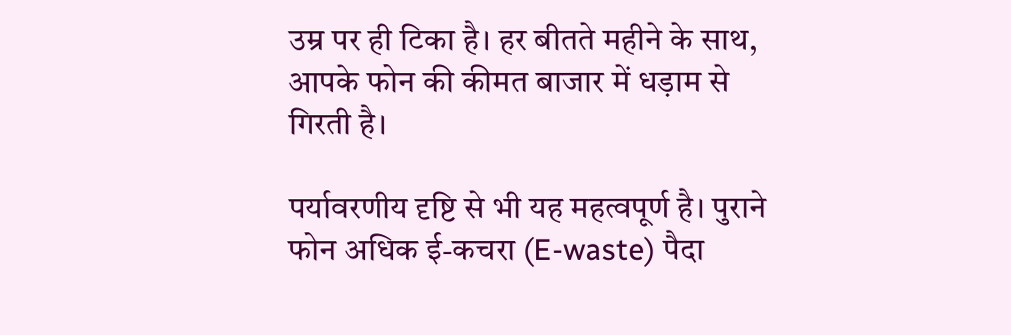उम्र पर ही टिका है। हर बीतते महीने के साथ, आपके फोन की कीमत बाजार में धड़ाम से गिरती है।

पर्यावरणीय दृष्टि से भी यह महत्वपूर्ण है। पुराने फोन अधिक ई-कचरा (E-waste) पैदा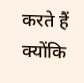करते हैं क्योंकि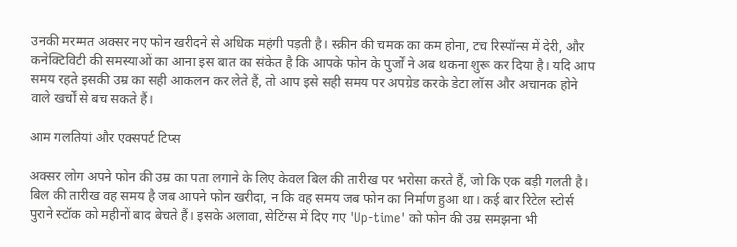उनकी मरम्मत अक्सर नए फोन खरीदने से अधिक महंगी पड़ती है। स्क्रीन की चमक का कम होना, टच रिस्पॉन्स में देरी, और कनेक्टिविटी की समस्याओं का आना इस बात का संकेत है कि आपके फोन के पुर्जों ने अब थकना शुरू कर दिया है। यदि आप समय रहते इसकी उम्र का सही आकलन कर लेते हैं, तो आप इसे सही समय पर अपग्रेड करके डेटा लॉस और अचानक होने वाले खर्चों से बच सकते हैं।

आम गलतियां और एक्सपर्ट टिप्स

अक्सर लोग अपने फोन की उम्र का पता लगाने के लिए केवल बिल की तारीख पर भरोसा करते हैं, जो कि एक बड़ी गलती है। बिल की तारीख वह समय है जब आपने फोन खरीदा, न कि वह समय जब फोन का निर्माण हुआ था। कई बार रिटेल स्टोर्स पुराने स्टॉक को महीनों बाद बेचते हैं। इसके अलावा, सेटिंग्स में दिए गए 'Up-time' को फोन की उम्र समझना भी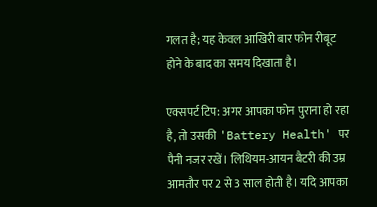गलत है; यह केवल आखिरी बार फोन रीबूट होने के बाद का समय दिखाता है।

एक्सपर्ट टिप: अगर आपका फोन पुराना हो रहा है, तो उसकी 'Battery Health' पर पैनी नजर रखें। लिथियम-आयन बैटरी की उम्र आमतौर पर 2 से 3 साल होती है। यदि आपका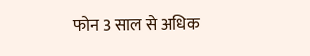फोन 3 साल से अधिक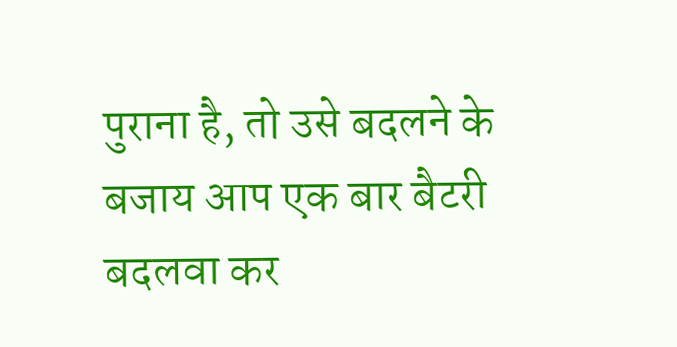पुराना है, तो उसे बदलने के बजाय आप एक बार बैटरी बदलवा कर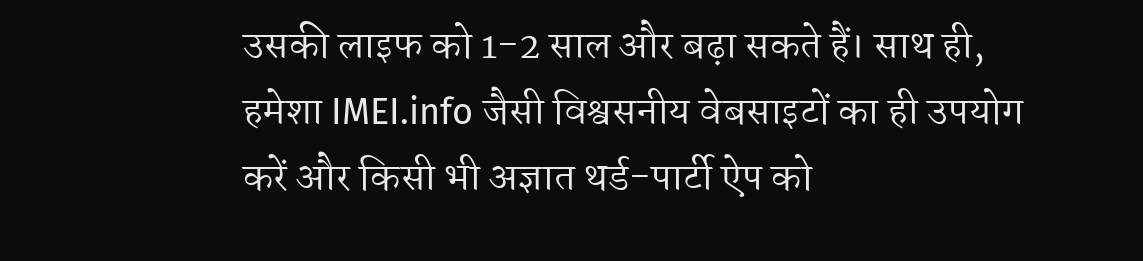उसकी लाइफ को 1-2 साल और बढ़ा सकते हैं। साथ ही, हमेशा IMEI.info जैसी विश्वसनीय वेबसाइटों का ही उपयोग करें और किसी भी अज्ञात थर्ड-पार्टी ऐप को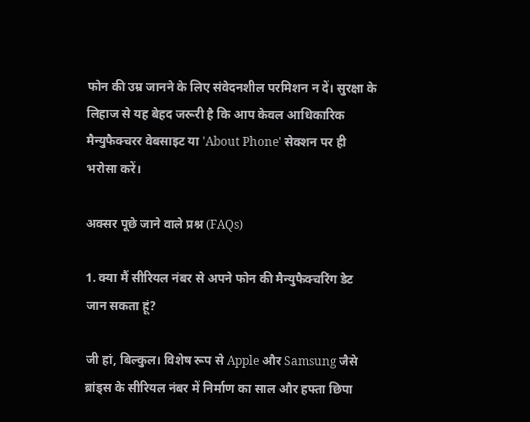फोन की उम्र जानने के लिए संवेदनशील परमिशन न दें। सुरक्षा के लिहाज से यह बेहद जरूरी है कि आप केवल आधिकारिक मैन्युफैक्चरर वेबसाइट या 'About Phone' सेक्शन पर ही भरोसा करें।

अक्सर पूछे जाने वाले प्रश्न (FAQs)

1. क्या मैं सीरियल नंबर से अपने फोन की मैन्युफैक्चरिंग डेट जान सकता हूं?

जी हां, बिल्कुल। विशेष रूप से Apple और Samsung जैसे ब्रांड्स के सीरियल नंबर में निर्माण का साल और हफ्ता छिपा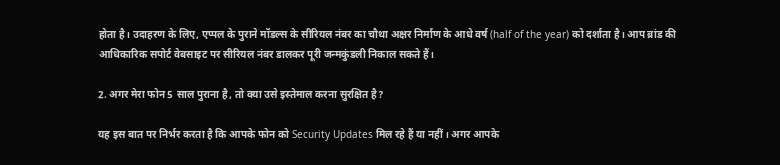होता है। उदाहरण के लिए, एप्पल के पुराने मॉडल्स के सीरियल नंबर का चौथा अक्षर निर्माण के आधे वर्ष (half of the year) को दर्शाता है। आप ब्रांड की आधिकारिक सपोर्ट वेबसाइट पर सीरियल नंबर डालकर पूरी जन्मकुंडली निकाल सकते हैं।

2. अगर मेरा फोन 5 साल पुराना है, तो क्या उसे इस्तेमाल करना सुरक्षित है?

यह इस बात पर निर्भर करता है कि आपके फोन को Security Updates मिल रहे हैं या नहीं। अगर आपके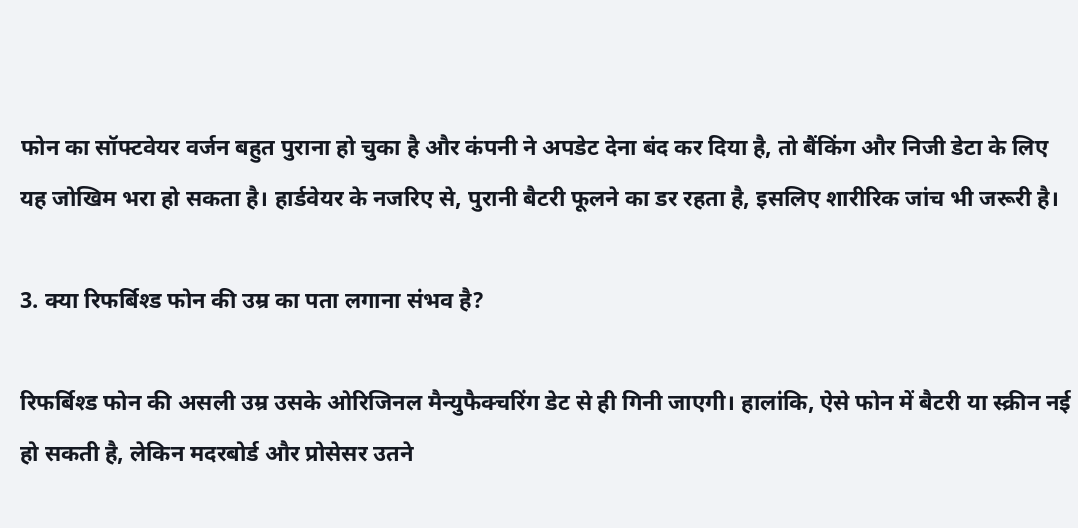फोन का सॉफ्टवेयर वर्जन बहुत पुराना हो चुका है और कंपनी ने अपडेट देना बंद कर दिया है, तो बैंकिंग और निजी डेटा के लिए यह जोखिम भरा हो सकता है। हार्डवेयर के नजरिए से, पुरानी बैटरी फूलने का डर रहता है, इसलिए शारीरिक जांच भी जरूरी है।

3. क्या रिफर्बिश्ड फोन की उम्र का पता लगाना संभव है?

रिफर्बिश्ड फोन की असली उम्र उसके ओरिजिनल मैन्युफैक्चरिंग डेट से ही गिनी जाएगी। हालांकि, ऐसे फोन में बैटरी या स्क्रीन नई हो सकती है, लेकिन मदरबोर्ड और प्रोसेसर उतने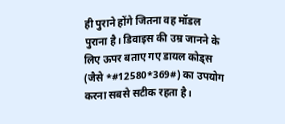ही पुराने होंगे जितना वह मॉडल पुराना है। डिवाइस की उम्र जानने के लिए ऊपर बताए गए डायल कोड्स (जैसे *#12580*369#) का उपयोग करना सबसे सटीक रहता है।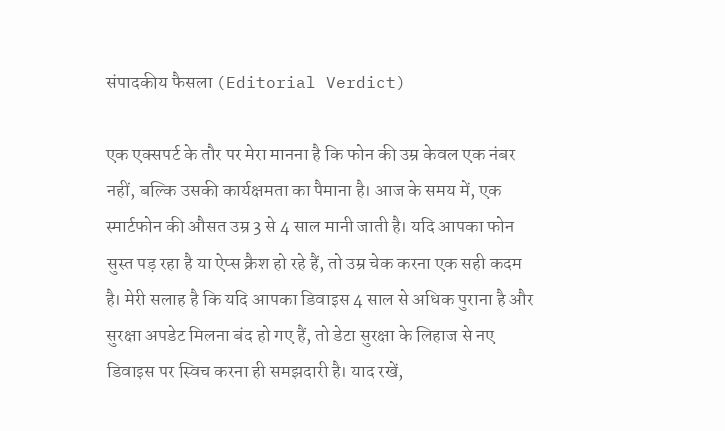संपादकीय फैसला (Editorial Verdict)

एक एक्सपर्ट के तौर पर मेरा मानना है कि फोन की उम्र केवल एक नंबर नहीं, बल्कि उसकी कार्यक्षमता का पैमाना है। आज के समय में, एक स्मार्टफोन की औसत उम्र 3 से 4 साल मानी जाती है। यदि आपका फोन सुस्त पड़ रहा है या ऐप्स क्रैश हो रहे हैं, तो उम्र चेक करना एक सही कदम है। मेरी सलाह है कि यदि आपका डिवाइस 4 साल से अधिक पुराना है और सुरक्षा अपडेट मिलना बंद हो गए हैं, तो डेटा सुरक्षा के लिहाज से नए डिवाइस पर स्विच करना ही समझदारी है। याद रखें,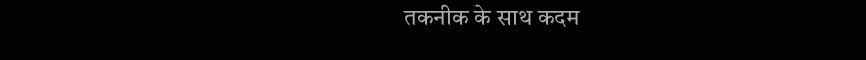तकनीक के साथ कदम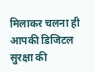मिलाकर चलना ही आपकी डिजिटल सुरक्षा की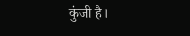कुंजी है।